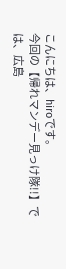こんにちは、hiroです。
今回の【帰れマンデー見っけ隊!!】では、広島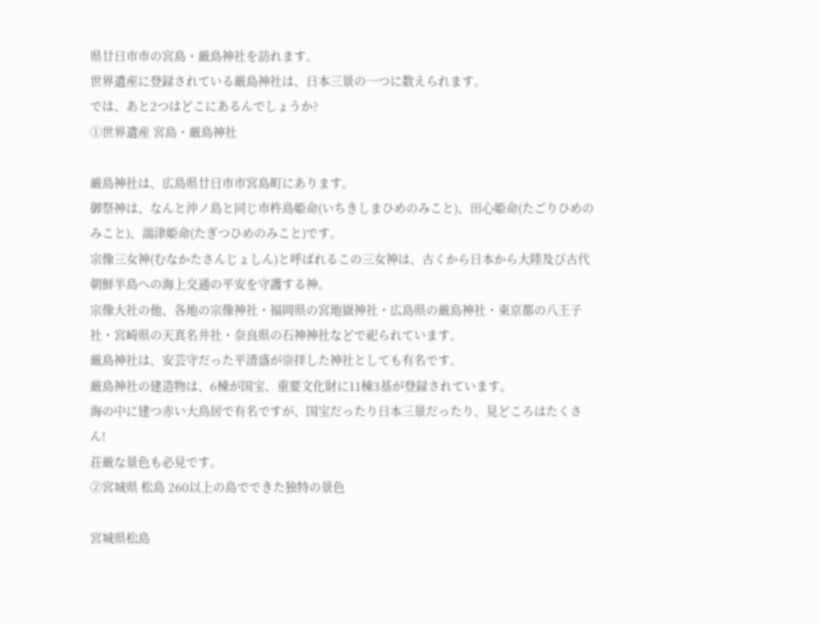県廿日市市の宮島・厳島神社を訪れます。
世界遺産に登録されている厳島神社は、日本三景の一つに数えられます。
では、あと2つはどこにあるんでしょうか?
①世界遺産 宮島・厳島神社

厳島神社は、広島県廿日市市宮島町にあります。
御祭神は、なんと沖ノ島と同じ市杵島姫命(いちきしまひめのみこと)、田心姫命(たごりひめのみこと)、湍津姫命(たぎつひめのみこと)です。
宗像三女神(むなかたさんじょしん)と呼ばれるこの三女神は、古くから日本から大陸及び古代朝鮮半島への海上交通の平安を守護する神。
宗像大社の他、各地の宗像神社・福岡県の宮地嶽神社・広島県の厳島神社・東京都の八王子社・宮崎県の天真名井社・奈良県の石神神社などで祀られています。
厳島神社は、安芸守だった平清盛が崇拝した神社としても有名です。
厳島神社の建造物は、6棟が国宝、重要文化財に11棟3基が登録されています。
海の中に建つ赤い大鳥居で有名ですが、国宝だったり日本三景だったり、見どころはたくさん!
荘厳な景色も必見です。
②宮城県 松島 260以上の島でできた独特の景色

宮城県松島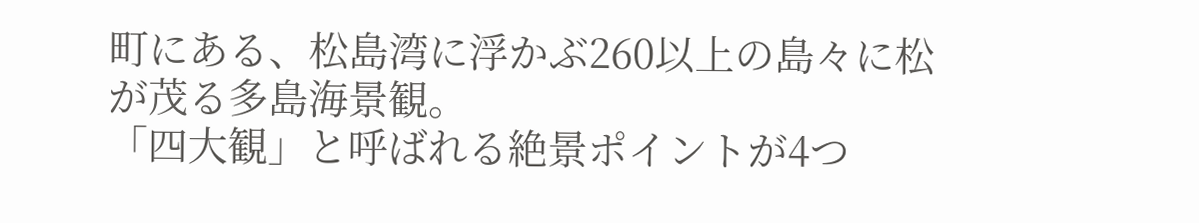町にある、松島湾に浮かぶ260以上の島々に松が茂る多島海景観。
「四大観」と呼ばれる絶景ポイントが4つ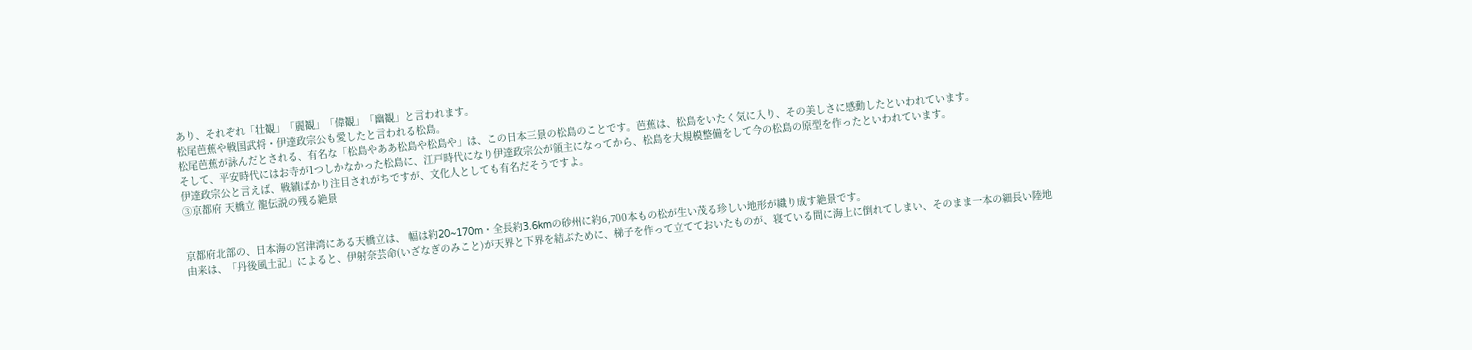あり、それぞれ「壮観」「麗観」「偉観」「幽観」と言われます。
松尾芭蕉や戦国武将・伊達政宗公も愛したと言われる松島。
松尾芭蕉が詠んだとされる、有名な「松島やああ松島や松島や」は、この日本三景の松島のことです。芭蕉は、松島をいたく気に入り、その美しさに感動したといわれています。
そして、平安時代にはお寺が1つしかなかった松島に、江戸時代になり伊達政宗公が領主になってから、松島を大規模整備をして今の松島の原型を作ったといわれています。
伊達政宗公と言えば、戦績ばかり注目されがちですが、文化人としても有名だそうですよ。
③京都府 天橋立 龍伝説の残る絶景


京都府北部の、日本海の宮津湾にある天橋立は、 幅は約20~170m・全長約3.6kmの砂州に約6,700本もの松が生い茂る珍しい地形が織り成す絶景です。
由来は、「丹後風土記」によると、伊射奈芸命(いざなぎのみこと)が天界と下界を結ぶために、梯子を作って立てておいたものが、寝ている間に海上に倒れてしまい、そのまま一本の細長い陸地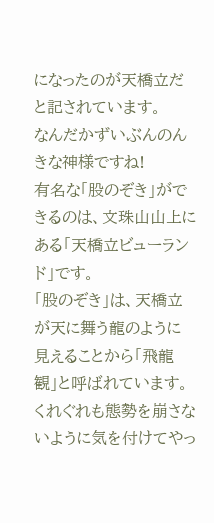になったのが天橋立だと記されています。
なんだかずいぶんのんきな神様ですね!
有名な「股のぞき」ができるのは、文珠山山上にある「天橋立ビューランド」です。
「股のぞき」は、天橋立が天に舞う龍のように見えることから「飛龍観」と呼ばれています。くれぐれも態勢を崩さないように気を付けてやっ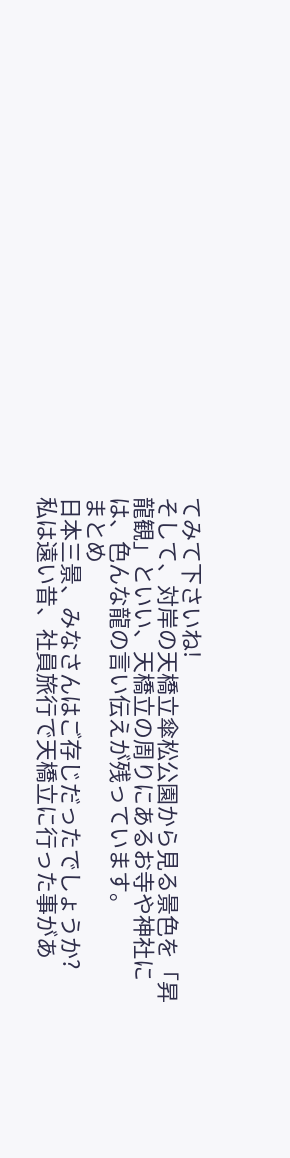てみて下さいね!
そして、対岸の天橋立傘松公園から見る景色を「昇龍観」といい、天橋立の周りにあるお寺や神社には、色んな龍の言い伝えが残っています。
まとめ
日本三景、みなさんはご存じだったでしょうか?
私は遠い昔、社員旅行で天橋立に行った事があ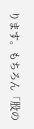ります。もちろん「股の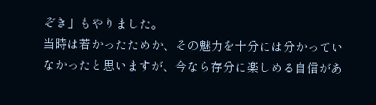ぞき」もやりました。
当時は若かったためか、その魅力を十分には分かっていなかったと思いますが、今なら存分に楽しめる自信があ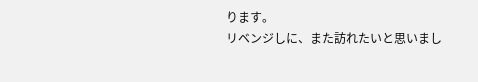ります。
リベンジしに、また訪れたいと思いまし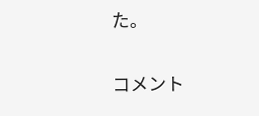た。

コメント